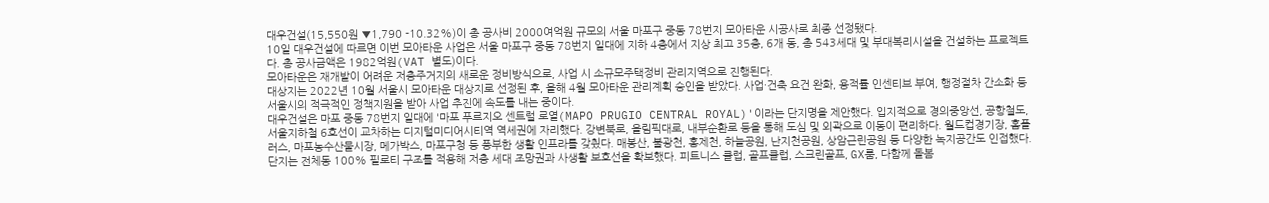대우건설(15,550원 ▼1,790 -10.32%)이 총 공사비 2000여억원 규모의 서울 마포구 중동 78번지 모아타운 시공사로 최종 선정됐다.
10일 대우건설에 따르면 이번 모아타운 사업은 서울 마포구 중동 78번지 일대에 지하 4층에서 지상 최고 35층, 6개 동, 총 543세대 및 부대복리시설을 건설하는 프로젝트다. 총 공사금액은 1982억원(VAT 별도)이다.
모아타운은 재개발이 어려운 저층주거지의 새로운 정비방식으로, 사업 시 소규모주택정비 관리지역으로 진행된다.
대상지는 2022년 10월 서울시 모아타운 대상지로 선정된 후, 올해 4월 모아타운 관리계획 승인을 받았다. 사업·건축 요건 완화, 용적률 인센티브 부여, 행정절차 간소화 등 서울시의 적극적인 정책지원을 받아 사업 추진에 속도를 내는 중이다.
대우건설은 마포 중동 78번지 일대에 '마포 푸르지오 센트럴 로열(MAPO PRUGIO CENTRAL ROYAL)'이라는 단지명을 제안했다. 입지적으로 경의중앙선, 공항철도, 서울지하철 6호선이 교차하는 디지털미디어시티역 역세권에 자리했다. 강변북로, 올림픽대로, 내부순환로 등을 통해 도심 및 외곽으로 이동이 편리하다. 월드컵경기장, 홈플러스, 마포농수산물시장, 메가박스, 마포구청 등 풍부한 생활 인프라를 갖췄다. 매봉산, 불광천, 홍제천, 하늘공원, 난지천공원, 상암근린공원 등 다양한 녹지공간도 인접했다.
단지는 전체동 100% 필로티 구조를 적용해 저층 세대 조망권과 사생활 보호선을 확보했다. 피트니스 클럽, 골프클럽, 스크린골프, GX룸, 다함께 돌봄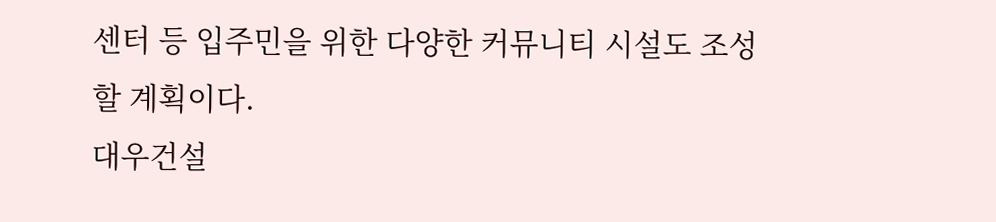센터 등 입주민을 위한 다양한 커뮤니티 시설도 조성할 계획이다.
대우건설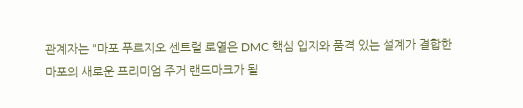관계자는 "마포 푸르지오 센트럴 로열은 DMC 핵심 입지와 품격 있는 설계가 결합한 마포의 새로운 프리미엄 주거 랜드마크가 될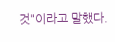것"이라고 말했다.